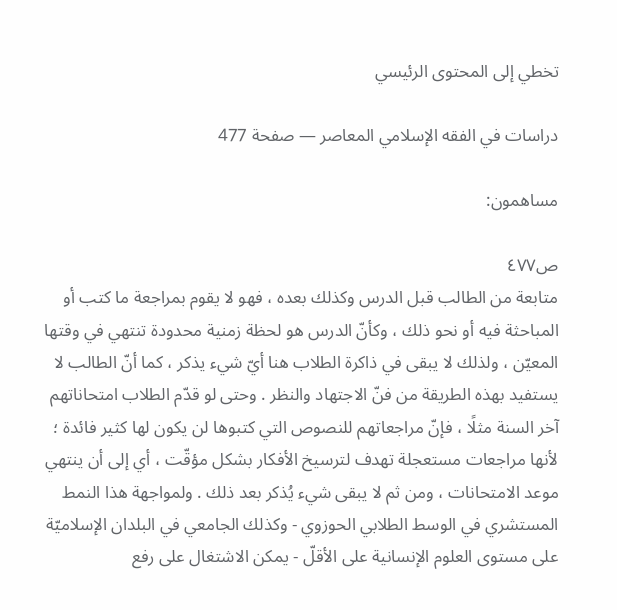تخطي إلى المحتوى الرئيسي

دراسات في الفقه الإسلامي المعاصر — صفحة 477

مساهمون:

ص٤٧٧
متابعة من الطالب قبل الدرس وكذلك بعده ، فهو لا يقوم بمراجعة ما كتب أو المباحثة فيه أو نحو ذلك ، وكأنّ الدرس هو لحظة زمنية محدودة تنتهي في وقتها المعيّن ، ولذلك لا يبقى في ذاكرة الطلاب هنا أيّ شيء يذكر ، كما أنّ الطالب لا يستفيد بهذه الطريقة من فنّ الاجتهاد والنظر . وحتى لو قدّم الطلاب امتحاناتهم آخر السنة مثلًا ، فإنّ مراجعاتهم للنصوص التي كتبوها لن يكون لها كثير فائدة ؛ لأنها مراجعات مستعجلة تهدف لترسيخ الأفكار بشكل مؤقّت ، أي إلى أن ينتهي موعد الامتحانات ، ومن ثم لا يبقى شيء يُذكر بعد ذلك . ولمواجهة هذا النمط المستشري في الوسط الطلابي الحوزوي - وكذلك الجامعي في البلدان الإسلاميّة على مستوى العلوم الإنسانية على الأقلّ - يمكن الاشتغال على رفع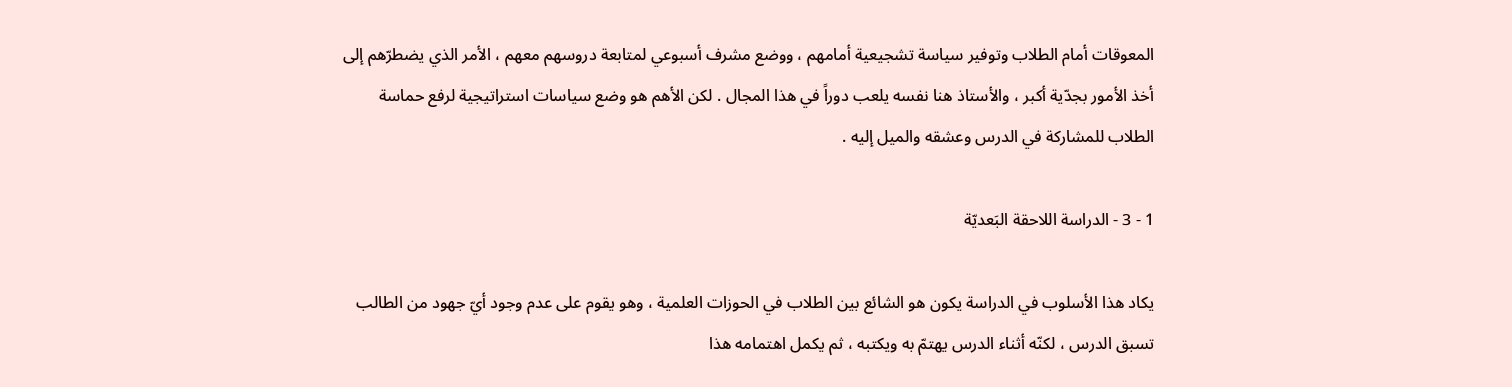المعوقات أمام الطلاب وتوفير سياسة تشجيعية أمامهم ، ووضع مشرف أسبوعي لمتابعة دروسهم معهم ، الأمر الذي يضطرّهم إلى أخذ الأمور بجدّية أكبر ، والأستاذ هنا نفسه يلعب دوراً في هذا المجال . لكن الأهم هو وضع سياسات استراتيجية لرفع حماسة الطلاب للمشاركة في الدرس وعشقه والميل إليه .

1 - 3 - الدراسة اللاحقة البَعديّة

يكاد هذا الأسلوب في الدراسة يكون هو الشائع بين الطلاب في الحوزات العلمية ، وهو يقوم على عدم وجود أيّ جهود من الطالب تسبق الدرس ، لكنّه أثناء الدرس يهتمّ به ويكتبه ، ثم يكمل اهتمامه هذا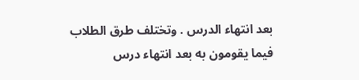بعد انتهاء الدرس . وتختلف طرق الطلاب فيما يقومون به بعد انتهاء درس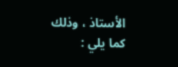الأستاذ ، وذلك كما يلي :